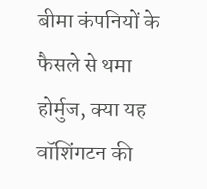बीमा कंपनियों के फैसले से थमा होर्मुज, क्या यह वॉशिंगटन की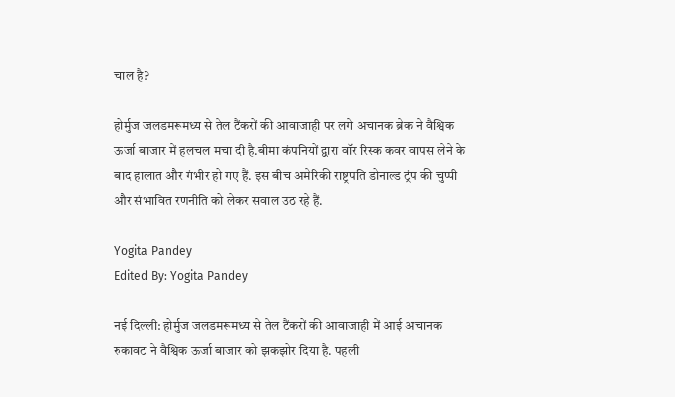चाल है?

होर्मुज जलडमरूमध्य से तेल टैंकरों की आवाजाही पर लगे अचानक ब्रेक ने वैश्विक ऊर्जा बाजार में हलचल मचा दी है.बीमा कंपनियों द्वारा वॉर रिस्क कवर वापस लेने के बाद हालात और गंभीर हो गए हैं. इस बीच अमेरिकी राष्ट्रपति डोनाल्ड ट्रंप की चुप्पी और संभावित रणनीति को लेकर सवाल उठ रहे हैं.

Yogita Pandey
Edited By: Yogita Pandey

नई दिल्ली: होर्मुज जलडमरूमध्य से तेल टैंकरों की आवाजाही में आई अचानक रुकावट ने वैश्विक ऊर्जा बाजार को झकझोर दिया है. पहली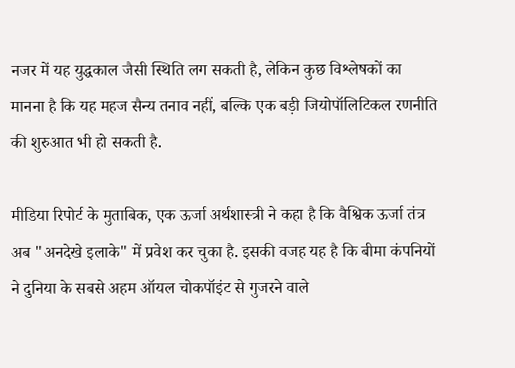नजर में यह युद्धकाल जैसी स्थिति लग सकती है, लेकिन कुछ विश्लेषकों का मानना है कि यह महज सैन्य तनाव नहीं, बल्कि एक बड़ी जियोपॉलिटिकल रणनीति की शुरुआत भी हो सकती है.

मीडिया रिपोर्ट के मुताबिक, एक ऊर्जा अर्थशास्त्री ने कहा है कि वैश्विक ऊर्जा तंत्र अब "अनदेखे इलाके" में प्रवेश कर चुका है. इसकी वजह यह है कि बीमा कंपनियों ने दुनिया के सबसे अहम ऑयल चोकपॉइंट से गुजरने वाले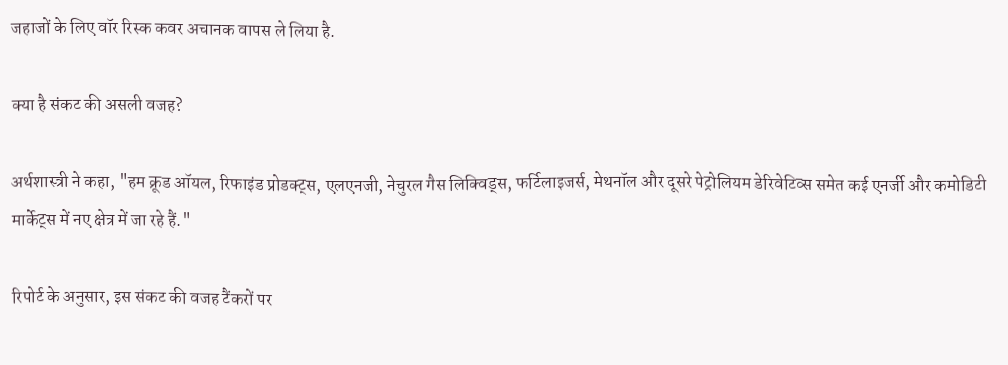जहाजों के लिए वॉर रिस्क कवर अचानक वापस ले लिया है.

क्या है संकट की असली वजह?

अर्थशास्त्री ने कहा, "हम क्रूड ऑयल, रिफाइंड प्रोडक्ट्स, एलएनजी, नेचुरल गैस लिक्विड्स, फर्टिलाइजर्स, मेथनॉल और दूसरे पेट्रोलियम डेरिवेटिव्स समेत कई एनर्जी और कमोडिटी मार्केट्स में नए क्षेत्र में जा रहे हैं."

रिपोर्ट के अनुसार, इस संकट की वजह टैंकरों पर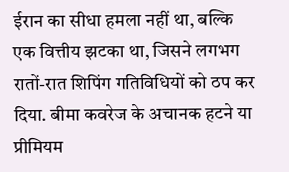ईरान का सीधा हमला नहीं था, बल्कि एक वित्तीय झटका था, जिसने लगभग रातों-रात शिपिंग गतिविधियों को ठप कर दिया. बीमा कवरेज के अचानक हटने या प्रीमियम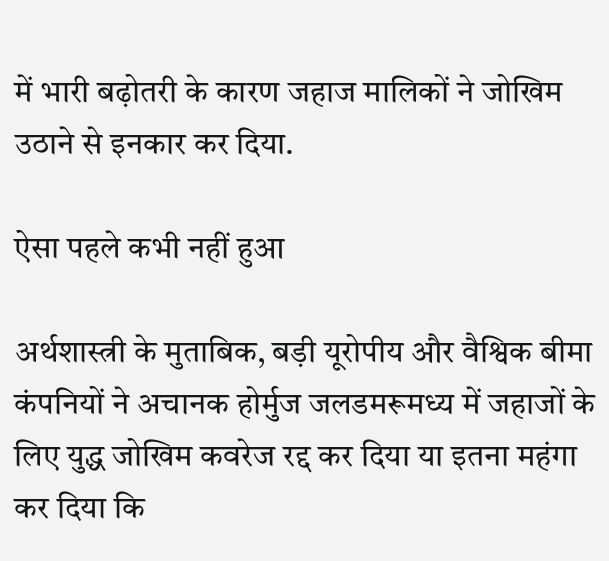में भारी बढ़ोतरी के कारण जहाज मालिकों ने जोखिम उठाने से इनकार कर दिया.

ऐसा पहले कभी नहीं हुआ

अर्थशास्त्री के मुताबिक, बड़ी यूरोपीय और वैश्विक बीमा कंपनियों ने अचानक होर्मुज जलडमरूमध्य में जहाजों के लिए युद्ध जोखिम कवरेज रद्द कर दिया या इतना महंगा कर दिया कि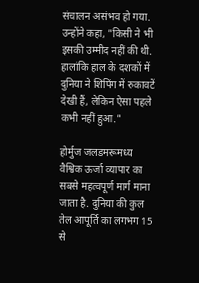संचालन असंभव हो गया. उन्होंने कहा, "किसी ने भी इसकी उम्मीद नहीं की थी. हालांकि हाल के दशकों में दुनिया ने शिपिंग में रुकावटें देखी हैं, लेकिन ऐसा पहले कभी नहीं हुआ."

होर्मुज जलडमरूमध्य वैश्विक ऊर्जा व्यापार का सबसे महत्वपूर्ण मार्ग माना जाता है. दुनिया की कुल तेल आपूर्ति का लगभग 15 से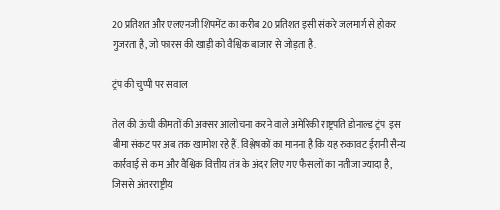20 प्रतिशत और एलएनजी शिपमेंट का करीब 20 प्रतिशत इसी संकरे जलमार्ग से होकर गुजरता है, जो फारस की खाड़ी को वैश्विक बाजार से जोड़ता है.

ट्रंप की चुप्पी पर सवाल

तेल की ऊंची कीमतों की अक्सर आलोचना करने वाले अमेरिकी राष्ट्रपति डोनाल्ड ट्रंप  इस बीमा संकट पर अब तक खामोश रहे हैं. विश्लेषकों का मानना है कि यह रुकावट ईरानी सैन्य कार्रवाई से कम और वैश्विक वित्तीय तंत्र के अंदर लिए गए फैसलों का नतीजा ज्यादा है, जिससे अंतरराष्ट्रीय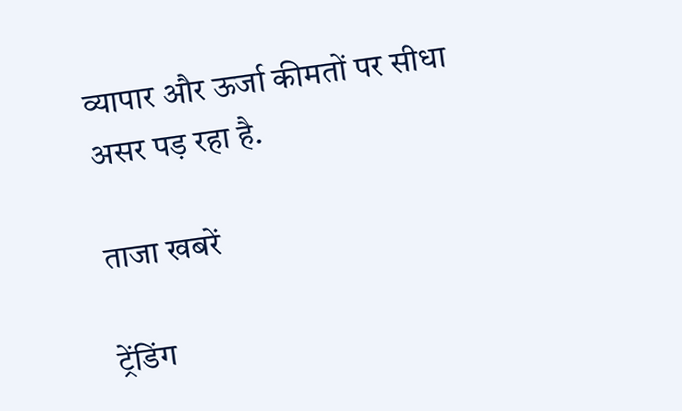व्यापार और ऊर्जा कीमतों पर सीधा असर पड़ रहा है.

ताजा खबरें

ट्रेंडिंग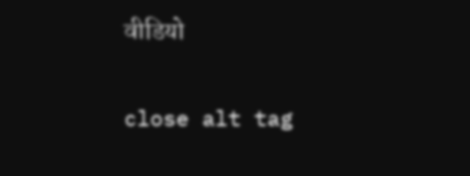वीडियो

close alt tag